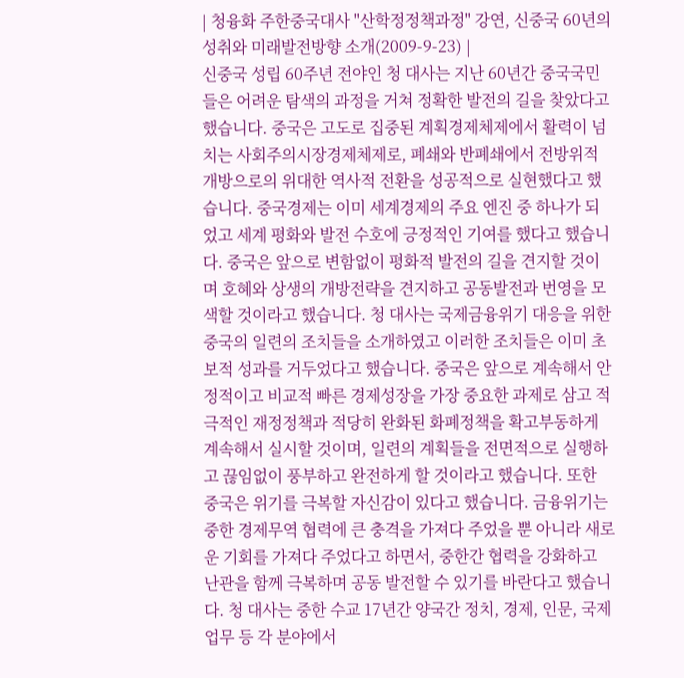| 청융화 주한중국대사 "산학정정책과정" 강연, 신중국 60년의 성취와 미래발전방향 소개(2009-9-23) |
신중국 성립 60주년 전야인 청 대사는 지난 60년간 중국국민들은 어려운 탐색의 과정을 거쳐 정확한 발전의 길을 찾았다고 했습니다. 중국은 고도로 집중된 계획경제체제에서 활력이 넘치는 사회주의시장경제체제로, 폐쇄와 반폐쇄에서 전방위적 개방으로의 위대한 역사적 전환을 성공적으로 실현했다고 했습니다. 중국경제는 이미 세계경제의 주요 엔진 중 하나가 되었고 세계 평화와 발전 수호에 긍정적인 기여를 했다고 했습니다. 중국은 앞으로 변함없이 평화적 발전의 길을 견지할 것이며 호혜와 상생의 개방전략을 견지하고 공동발전과 번영을 모색할 것이라고 했습니다. 청 대사는 국제금융위기 대응을 위한 중국의 일련의 조치들을 소개하였고 이러한 조치들은 이미 초보적 성과를 거두었다고 했습니다. 중국은 앞으로 계속해서 안정적이고 비교적 빠른 경제성장을 가장 중요한 과제로 삼고 적극적인 재정정책과 적당히 완화된 화폐정책을 확고부동하게 계속해서 실시할 것이며, 일련의 계획들을 전면적으로 실행하고 끊임없이 풍부하고 완전하게 할 것이라고 했습니다. 또한 중국은 위기를 극복할 자신감이 있다고 했습니다. 금융위기는 중한 경제무역 협력에 큰 충격을 가져다 주었을 뿐 아니라 새로운 기회를 가져다 주었다고 하면서, 중한간 협력을 강화하고 난관을 함께 극복하며 공동 발전할 수 있기를 바란다고 했습니다. 청 대사는 중한 수교 17년간 양국간 정치, 경제, 인문, 국제업무 등 각 분야에서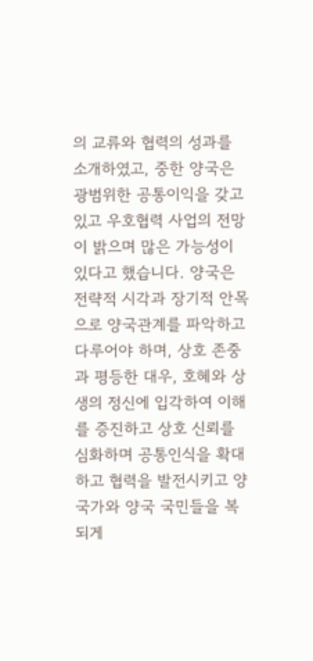의 교류와 협력의 성과를 소개하였고, 중한 양국은 광범위한 공통이익을 갖고 있고 우호협력 사업의 전망이 밝으며 많은 가능성이 있다고 했습니다. 양국은 전략적 시각과 장기적 안목으로 양국관계를 파악하고 다루어야 하며, 상호 존중과 평등한 대우, 호혜와 상생의 정신에 입각하여 이해를 증진하고 상호 신뢰를 심화하며 공통인식을 확대하고 협력을 발전시키고 양 국가와 양국 국민들을 복되게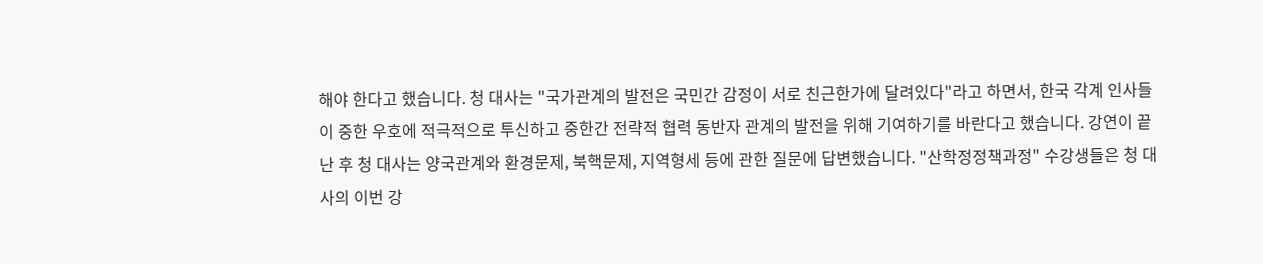해야 한다고 했습니다. 청 대사는 "국가관계의 발전은 국민간 감정이 서로 친근한가에 달려있다"라고 하면서, 한국 각계 인사들이 중한 우호에 적극적으로 투신하고 중한간 전략적 협력 동반자 관계의 발전을 위해 기여하기를 바란다고 했습니다. 강연이 끝난 후 청 대사는 양국관계와 환경문제, 북핵문제, 지역형세 등에 관한 질문에 답변했습니다. "산학정정책과정" 수강생들은 청 대사의 이번 강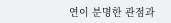연이 분명한 관점과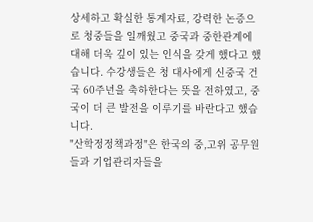상세하고 확실한 통계자료, 강력한 논증으로 청중들을 일깨웠고 중국과 중한관계에 대해 더욱 깊이 있는 인식을 갖게 했다고 했습니다. 수강생들은 청 대사에게 신중국 건국 60주년을 축하한다는 뜻을 전하였고, 중국이 더 큰 발전을 이루기를 바란다고 했습니다.
"산학정정책과정"은 한국의 중,고위 공무원들과 기업관리자들을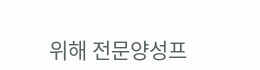위해 전문양성프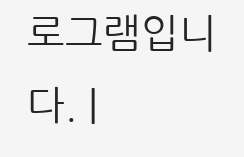로그램입니다. |